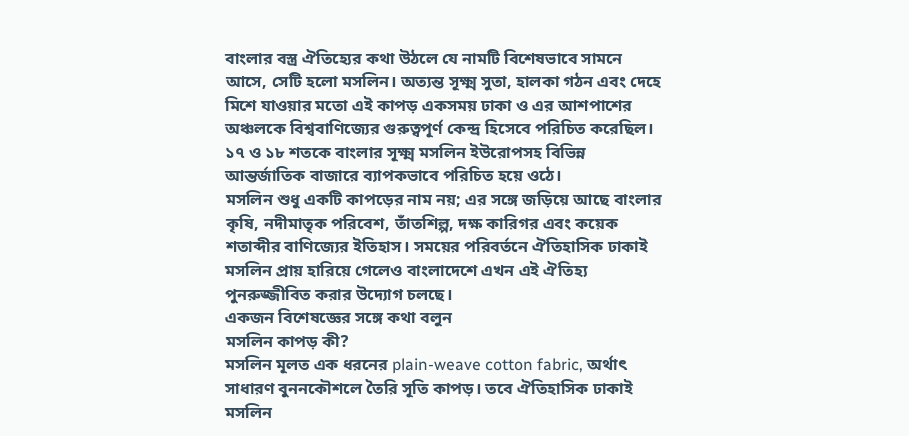বাংলার বস্ত্র ঐতিহ্যের কথা উঠলে যে নামটি বিশেষভাবে সামনে আসে, সেটি হলো মসলিন। অত্যন্ত সূক্ষ্ম সুতা, হালকা গঠন এবং দেহে মিশে যাওয়ার মতো এই কাপড় একসময় ঢাকা ও এর আশপাশের অঞ্চলকে বিশ্ববাণিজ্যের গুরুত্বপূর্ণ কেন্দ্র হিসেবে পরিচিত করেছিল। ১৭ ও ১৮ শতকে বাংলার সূক্ষ্ম মসলিন ইউরোপসহ বিভিন্ন আন্তর্জাতিক বাজারে ব্যাপকভাবে পরিচিত হয়ে ওঠে।
মসলিন শুধু একটি কাপড়ের নাম নয়; এর সঙ্গে জড়িয়ে আছে বাংলার কৃষি, নদীমাতৃক পরিবেশ, তাঁতশিল্প, দক্ষ কারিগর এবং কয়েক শতাব্দীর বাণিজ্যের ইতিহাস। সময়ের পরিবর্তনে ঐতিহাসিক ঢাকাই মসলিন প্রায় হারিয়ে গেলেও বাংলাদেশে এখন এই ঐতিহ্য পুনরুজ্জীবিত করার উদ্যোগ চলছে।
একজন বিশেষজ্ঞের সঙ্গে কথা বলুন
মসলিন কাপড় কী?
মসলিন মূলত এক ধরনের plain-weave cotton fabric, অর্থাৎ সাধারণ বুননকৌশলে তৈরি সূতি কাপড়। তবে ঐতিহাসিক ঢাকাই মসলিন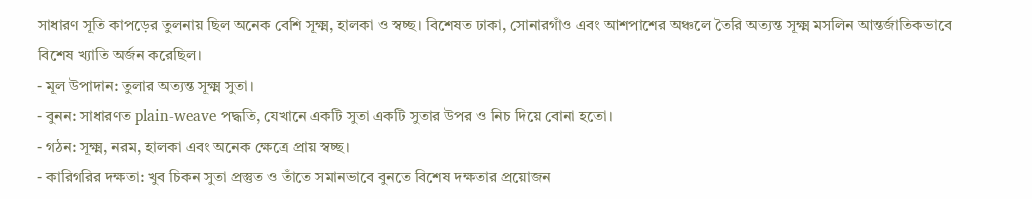সাধারণ সূতি কাপড়ের তুলনায় ছিল অনেক বেশি সূক্ষ্ম, হালকা ও স্বচ্ছ। বিশেষত ঢাকা, সোনারগাঁও এবং আশপাশের অঞ্চলে তৈরি অত্যন্ত সূক্ষ্ম মসলিন আন্তর্জাতিকভাবে বিশেষ খ্যাতি অর্জন করেছিল।
- মূল উপাদান: তুলার অত্যন্ত সূক্ষ্ম সুতা।
- বুনন: সাধারণত plain-weave পদ্ধতি, যেখানে একটি সুতা একটি সুতার উপর ও নিচ দিয়ে বোনা হতো।
- গঠন: সূক্ষ্ম, নরম, হালকা এবং অনেক ক্ষেত্রে প্রায় স্বচ্ছ।
- কারিগরির দক্ষতা: খুব চিকন সুতা প্রস্তুত ও তাঁতে সমানভাবে বুনতে বিশেষ দক্ষতার প্রয়োজন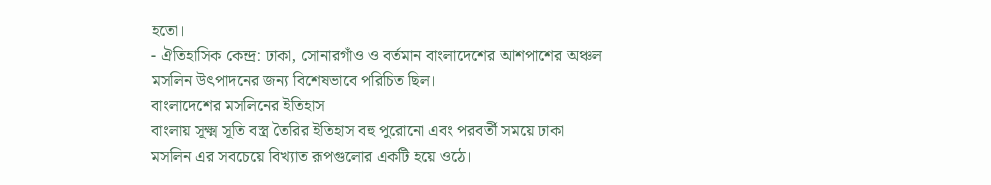হতো।
- ঐতিহাসিক কেন্দ্র: ঢাকা, সোনারগাঁও ও বর্তমান বাংলাদেশের আশপাশের অঞ্চল মসলিন উৎপাদনের জন্য বিশেষভাবে পরিচিত ছিল।
বাংলাদেশের মসলিনের ইতিহাস
বাংলায় সূক্ষ্ম সূতি বস্ত্র তৈরির ইতিহাস বহু পুরোনো এবং পরবর্তী সময়ে ঢাকা মসলিন এর সবচেয়ে বিখ্যাত রূপগুলোর একটি হয়ে ওঠে।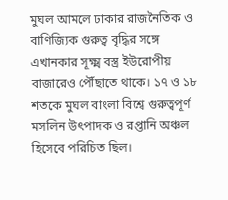মুঘল আমলে ঢাকার রাজনৈতিক ও বাণিজ্যিক গুরুত্ব বৃদ্ধির সঙ্গে এখানকার সূক্ষ্ম বস্ত্র ইউরোপীয় বাজারেও পৌঁছাতে থাকে। ১৭ ও ১৮ শতকে মুঘল বাংলা বিশ্বে গুরুত্বপূর্ণ মসলিন উৎপাদক ও রপ্তানি অঞ্চল হিসেবে পরিচিত ছিল।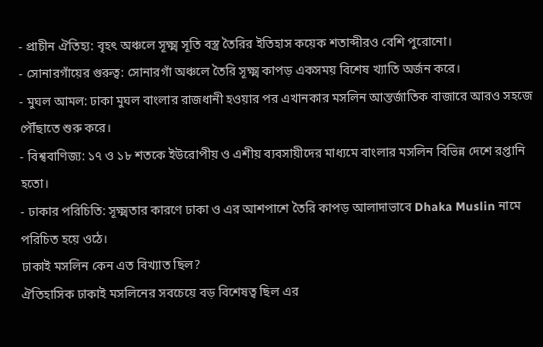- প্রাচীন ঐতিহ্য: বৃহৎ অঞ্চলে সূক্ষ্ম সূতি বস্ত্র তৈরির ইতিহাস কয়েক শতাব্দীরও বেশি পুরোনো।
- সোনারগাঁয়ের গুরুত্ব: সোনারগাঁ অঞ্চলে তৈরি সূক্ষ্ম কাপড় একসময় বিশেষ খ্যাতি অর্জন করে।
- মুঘল আমল: ঢাকা মুঘল বাংলার রাজধানী হওয়ার পর এখানকার মসলিন আন্তর্জাতিক বাজারে আরও সহজে পৌঁছাতে শুরু করে।
- বিশ্ববাণিজ্য: ১৭ ও ১৮ শতকে ইউরোপীয় ও এশীয় ব্যবসায়ীদের মাধ্যমে বাংলার মসলিন বিভিন্ন দেশে রপ্তানি হতো।
- ঢাকার পরিচিতি: সূক্ষ্মতার কারণে ঢাকা ও এর আশপাশে তৈরি কাপড় আলাদাভাবে Dhaka Muslin নামে পরিচিত হয়ে ওঠে।
ঢাকাই মসলিন কেন এত বিখ্যাত ছিল?
ঐতিহাসিক ঢাকাই মসলিনের সবচেয়ে বড় বিশেষত্ব ছিল এর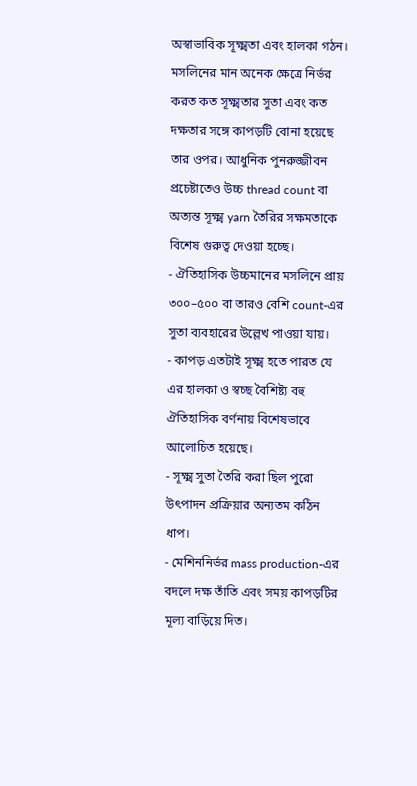অস্বাভাবিক সূক্ষ্মতা এবং হালকা গঠন। মসলিনের মান অনেক ক্ষেত্রে নির্ভর করত কত সূক্ষ্মতার সুতা এবং কত দক্ষতার সঙ্গে কাপড়টি বোনা হয়েছে তার ওপর। আধুনিক পুনরুজ্জীবন প্রচেষ্টাতেও উচ্চ thread count বা অত্যন্ত সূক্ষ্ম yarn তৈরির সক্ষমতাকে বিশেষ গুরুত্ব দেওয়া হচ্ছে।
- ঐতিহাসিক উচ্চমানের মসলিনে প্রায় ৩০০–৫০০ বা তারও বেশি count-এর সুতা ব্যবহারের উল্লেখ পাওয়া যায়।
- কাপড় এতটাই সূক্ষ্ম হতে পারত যে এর হালকা ও স্বচ্ছ বৈশিষ্ট্য বহু ঐতিহাসিক বর্ণনায় বিশেষভাবে আলোচিত হয়েছে।
- সূক্ষ্ম সুতা তৈরি করা ছিল পুরো উৎপাদন প্রক্রিয়ার অন্যতম কঠিন ধাপ।
- মেশিননির্ভর mass production-এর বদলে দক্ষ তাঁতি এবং সময় কাপড়টির মূল্য বাড়িয়ে দিত।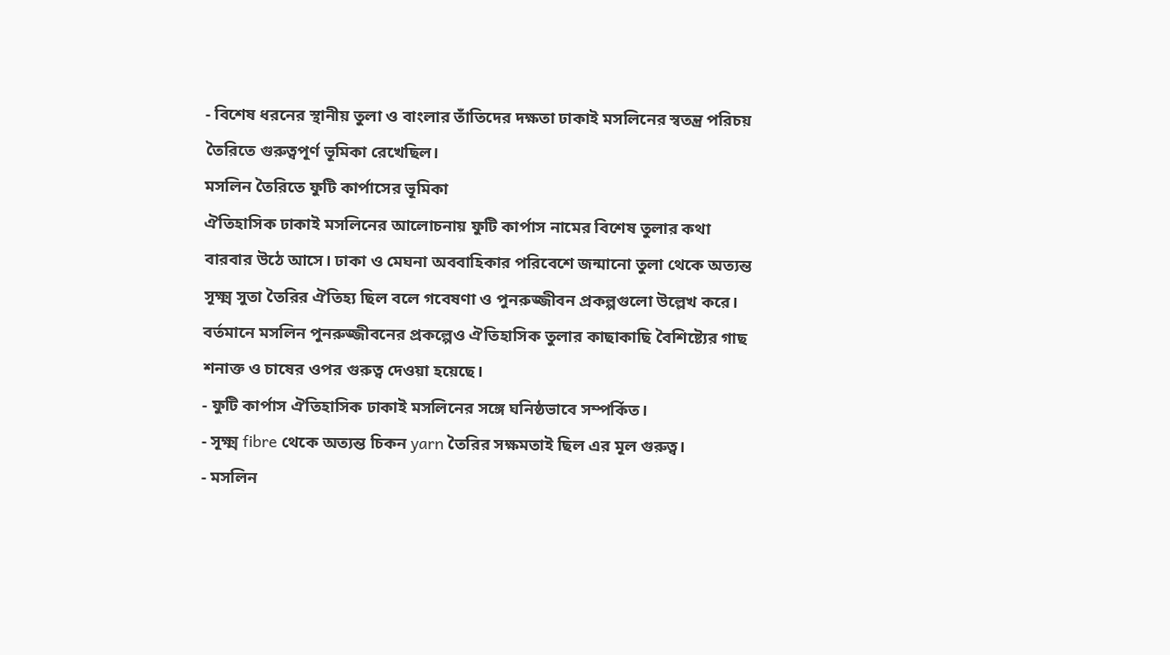- বিশেষ ধরনের স্থানীয় তুলা ও বাংলার তাঁতিদের দক্ষতা ঢাকাই মসলিনের স্বতন্ত্র পরিচয় তৈরিতে গুরুত্বপূর্ণ ভূমিকা রেখেছিল।
মসলিন তৈরিতে ফুটি কার্পাসের ভূমিকা
ঐতিহাসিক ঢাকাই মসলিনের আলোচনায় ফুটি কার্পাস নামের বিশেষ তুলার কথা বারবার উঠে আসে। ঢাকা ও মেঘনা অববাহিকার পরিবেশে জন্মানো তুলা থেকে অত্যন্ত সূক্ষ্ম সুতা তৈরির ঐতিহ্য ছিল বলে গবেষণা ও পুনরুজ্জীবন প্রকল্পগুলো উল্লেখ করে। বর্তমানে মসলিন পুনরুজ্জীবনের প্রকল্পেও ঐতিহাসিক তুলার কাছাকাছি বৈশিষ্ট্যের গাছ শনাক্ত ও চাষের ওপর গুরুত্ব দেওয়া হয়েছে।
- ফুটি কার্পাস ঐতিহাসিক ঢাকাই মসলিনের সঙ্গে ঘনিষ্ঠভাবে সম্পর্কিত।
- সূক্ষ্ম fibre থেকে অত্যন্ত চিকন yarn তৈরির সক্ষমতাই ছিল এর মূল গুরুত্ব।
- মসলিন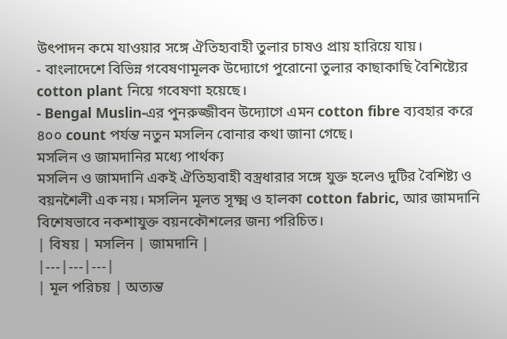উৎপাদন কমে যাওয়ার সঙ্গে ঐতিহ্যবাহী তুলার চাষও প্রায় হারিয়ে যায়।
- বাংলাদেশে বিভিন্ন গবেষণামূলক উদ্যোগে পুরোনো তুলার কাছাকাছি বৈশিষ্ট্যের cotton plant নিয়ে গবেষণা হয়েছে।
- Bengal Muslin-এর পুনরুজ্জীবন উদ্যোগে এমন cotton fibre ব্যবহার করে ৪০০ count পর্যন্ত নতুন মসলিন বোনার কথা জানা গেছে।
মসলিন ও জামদানির মধ্যে পার্থক্য
মসলিন ও জামদানি একই ঐতিহ্যবাহী বস্ত্রধারার সঙ্গে যুক্ত হলেও দুটির বৈশিষ্ট্য ও বয়নশৈলী এক নয়। মসলিন মূলত সূক্ষ্ম ও হালকা cotton fabric, আর জামদানি বিশেষভাবে নকশাযুক্ত বয়নকৌশলের জন্য পরিচিত।
| বিষয় | মসলিন | জামদানি |
|---|---|---|
| মূল পরিচয় | অত্যন্ত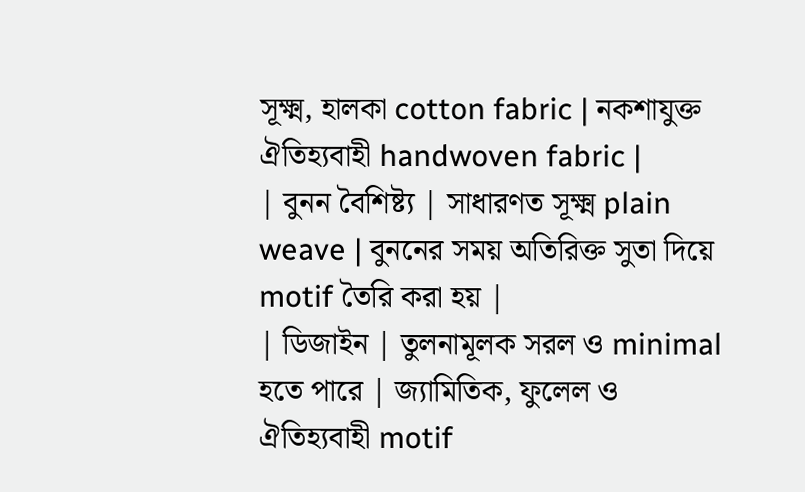সূক্ষ্ম, হালকা cotton fabric | নকশাযুক্ত ঐতিহ্যবাহী handwoven fabric |
| বুনন বৈশিষ্ট্য | সাধারণত সূক্ষ্ম plain weave | বুননের সময় অতিরিক্ত সুতা দিয়ে motif তৈরি করা হয় |
| ডিজাইন | তুলনামূলক সরল ও minimal হতে পারে | জ্যামিতিক, ফুলেল ও ঐতিহ্যবাহী motif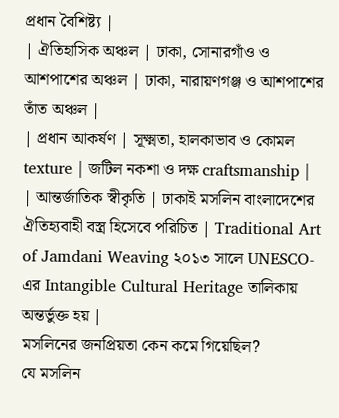প্রধান বৈশিষ্ট্য |
| ঐতিহাসিক অঞ্চল | ঢাকা, সোনারগাঁও ও আশপাশের অঞ্চল | ঢাকা, নারায়ণগঞ্জ ও আশপাশের তাঁত অঞ্চল |
| প্রধান আকর্ষণ | সূক্ষ্মতা, হালকাভাব ও কোমল texture | জটিল নকশা ও দক্ষ craftsmanship |
| আন্তর্জাতিক স্বীকৃতি | ঢাকাই মসলিন বাংলাদেশের ঐতিহ্যবাহী বস্ত্র হিসেবে পরিচিত | Traditional Art of Jamdani Weaving ২০১৩ সালে UNESCO-এর Intangible Cultural Heritage তালিকায় অন্তর্ভুক্ত হয় |
মসলিনের জনপ্রিয়তা কেন কমে গিয়েছিল?
যে মসলিন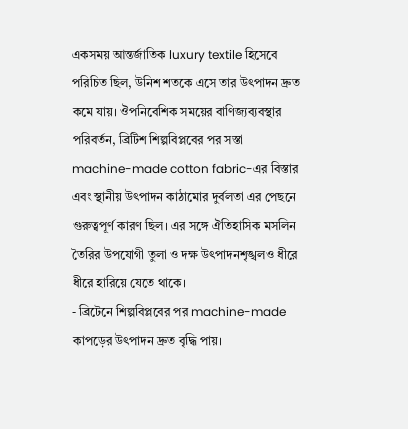একসময় আন্তর্জাতিক luxury textile হিসেবে পরিচিত ছিল, উনিশ শতকে এসে তার উৎপাদন দ্রুত কমে যায়। ঔপনিবেশিক সময়ের বাণিজ্যব্যবস্থার পরিবর্তন, ব্রিটিশ শিল্পবিপ্লবের পর সস্তা machine-made cotton fabric-এর বিস্তার এবং স্থানীয় উৎপাদন কাঠামোর দুর্বলতা এর পেছনে গুরুত্বপূর্ণ কারণ ছিল। এর সঙ্গে ঐতিহাসিক মসলিন তৈরির উপযোগী তুলা ও দক্ষ উৎপাদনশৃঙ্খলও ধীরে ধীরে হারিয়ে যেতে থাকে।
- ব্রিটেনে শিল্পবিপ্লবের পর machine-made কাপড়ের উৎপাদন দ্রুত বৃদ্ধি পায়।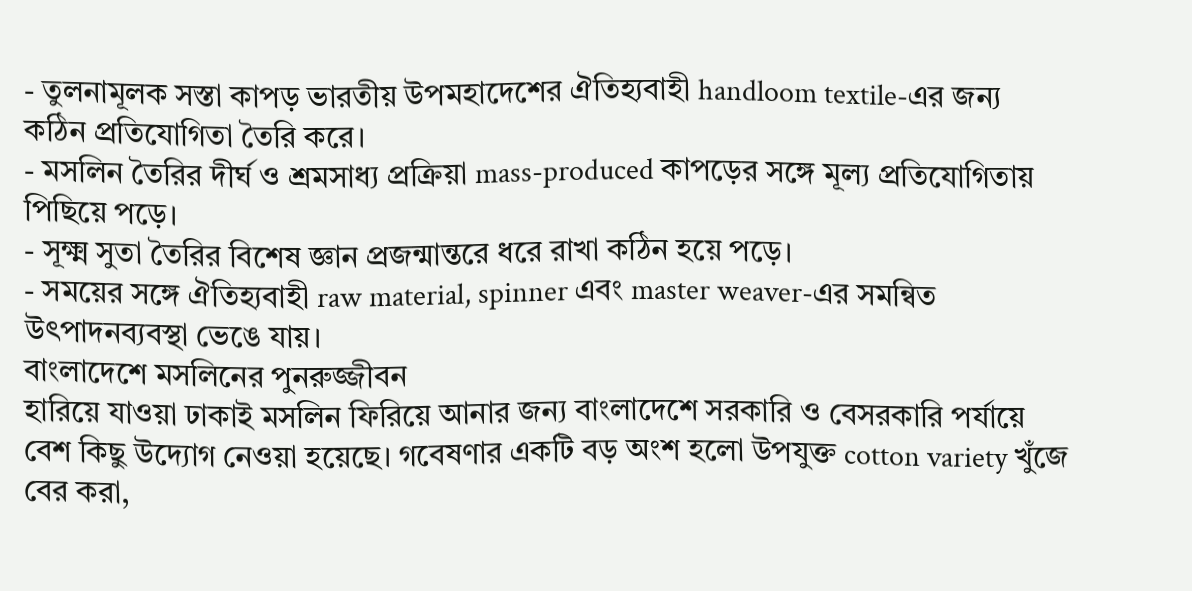- তুলনামূলক সস্তা কাপড় ভারতীয় উপমহাদেশের ঐতিহ্যবাহী handloom textile-এর জন্য কঠিন প্রতিযোগিতা তৈরি করে।
- মসলিন তৈরির দীর্ঘ ও শ্রমসাধ্য প্রক্রিয়া mass-produced কাপড়ের সঙ্গে মূল্য প্রতিযোগিতায় পিছিয়ে পড়ে।
- সূক্ষ্ম সুতা তৈরির বিশেষ জ্ঞান প্রজন্মান্তরে ধরে রাখা কঠিন হয়ে পড়ে।
- সময়ের সঙ্গে ঐতিহ্যবাহী raw material, spinner এবং master weaver-এর সমন্বিত উৎপাদনব্যবস্থা ভেঙে যায়।
বাংলাদেশে মসলিনের পুনরুজ্জীবন
হারিয়ে যাওয়া ঢাকাই মসলিন ফিরিয়ে আনার জন্য বাংলাদেশে সরকারি ও বেসরকারি পর্যায়ে বেশ কিছু উদ্যোগ নেওয়া হয়েছে। গবেষণার একটি বড় অংশ হলো উপযুক্ত cotton variety খুঁজে বের করা,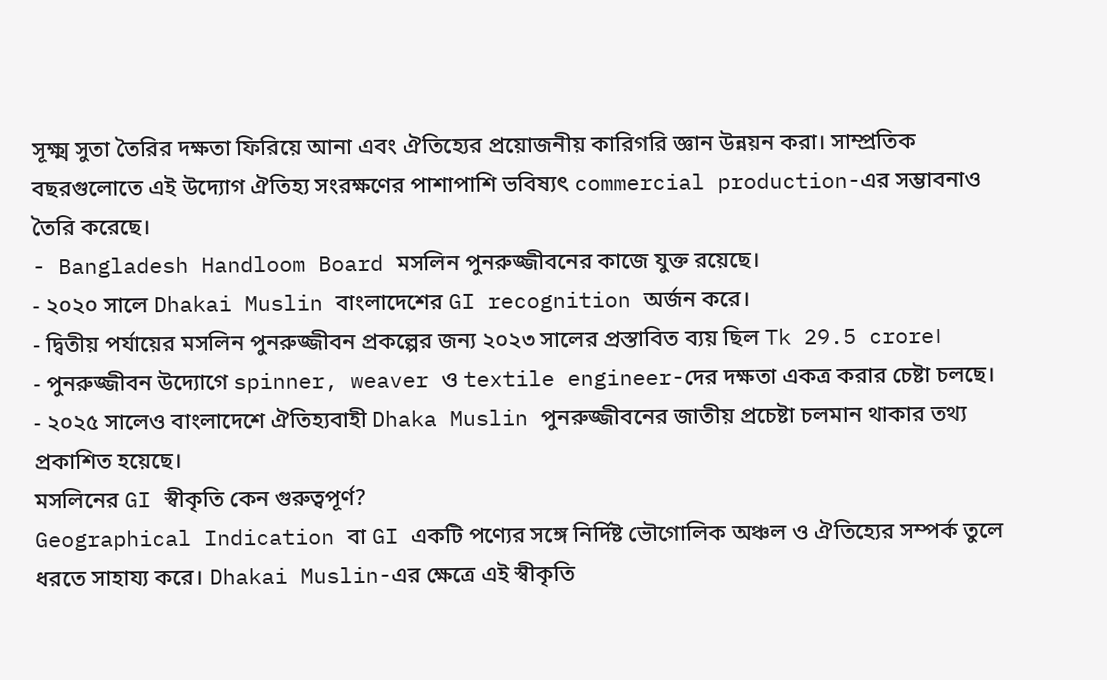সূক্ষ্ম সুতা তৈরির দক্ষতা ফিরিয়ে আনা এবং ঐতিহ্যের প্রয়োজনীয় কারিগরি জ্ঞান উন্নয়ন করা। সাম্প্রতিক বছরগুলোতে এই উদ্যোগ ঐতিহ্য সংরক্ষণের পাশাপাশি ভবিষ্যৎ commercial production-এর সম্ভাবনাও তৈরি করেছে।
- Bangladesh Handloom Board মসলিন পুনরুজ্জীবনের কাজে যুক্ত রয়েছে।
- ২০২০ সালে Dhakai Muslin বাংলাদেশের GI recognition অর্জন করে।
- দ্বিতীয় পর্যায়ের মসলিন পুনরুজ্জীবন প্রকল্পের জন্য ২০২৩ সালের প্রস্তাবিত ব্যয় ছিল Tk 29.5 crore।
- পুনরুজ্জীবন উদ্যোগে spinner, weaver ও textile engineer-দের দক্ষতা একত্র করার চেষ্টা চলছে।
- ২০২৫ সালেও বাংলাদেশে ঐতিহ্যবাহী Dhaka Muslin পুনরুজ্জীবনের জাতীয় প্রচেষ্টা চলমান থাকার তথ্য প্রকাশিত হয়েছে।
মসলিনের GI স্বীকৃতি কেন গুরুত্বপূর্ণ?
Geographical Indication বা GI একটি পণ্যের সঙ্গে নির্দিষ্ট ভৌগোলিক অঞ্চল ও ঐতিহ্যের সম্পর্ক তুলে ধরতে সাহায্য করে। Dhakai Muslin-এর ক্ষেত্রে এই স্বীকৃতি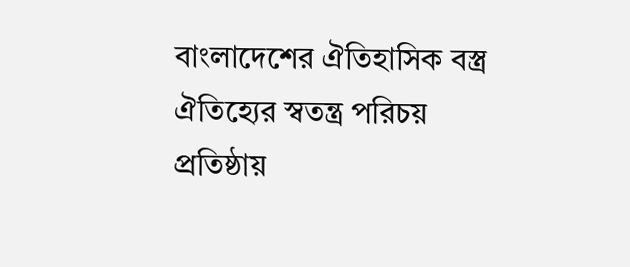বাংলাদেশের ঐতিহাসিক বস্ত্র ঐতিহ্যের স্বতন্ত্র পরিচয় প্রতিষ্ঠায়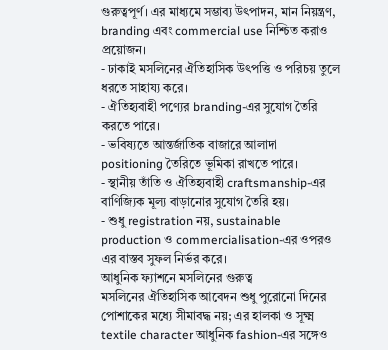গুরুত্বপূর্ণ। এর মাধ্যমে সম্ভাব্য উৎপাদন, মান নিয়ন্ত্রণ, branding এবং commercial use নিশ্চিত করাও প্রয়োজন।
- ঢাকাই মসলিনের ঐতিহাসিক উৎপত্তি ও পরিচয় তুলে ধরতে সাহায্য করে।
- ঐতিহ্যবাহী পণ্যের branding-এর সুযোগ তৈরি করতে পারে।
- ভবিষ্যতে আন্তর্জাতিক বাজারে আলাদা positioning তৈরিতে ভূমিকা রাখতে পারে।
- স্থানীয় তাঁতি ও ঐতিহ্যবাহী craftsmanship-এর বাণিজ্যিক মূল্য বাড়ানোর সুযোগ তৈরি হয়।
- শুধু registration নয়, sustainable production ও commercialisation-এর ওপরও এর বাস্তব সুফল নির্ভর করে।
আধুনিক ফ্যাশনে মসলিনের গুরুত্ব
মসলিনের ঐতিহাসিক আবেদন শুধু পুরোনো দিনের পোশাকের মধ্যে সীমাবদ্ধ নয়; এর হালকা ও সূক্ষ্ম textile character আধুনিক fashion-এর সঙ্গেও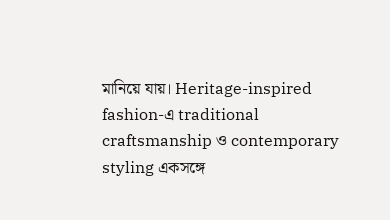মানিয়ে যায়। Heritage-inspired fashion-এ traditional craftsmanship ও contemporary styling একসঙ্গে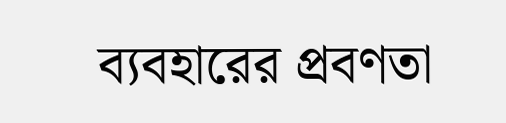ব্যবহারের প্রবণতা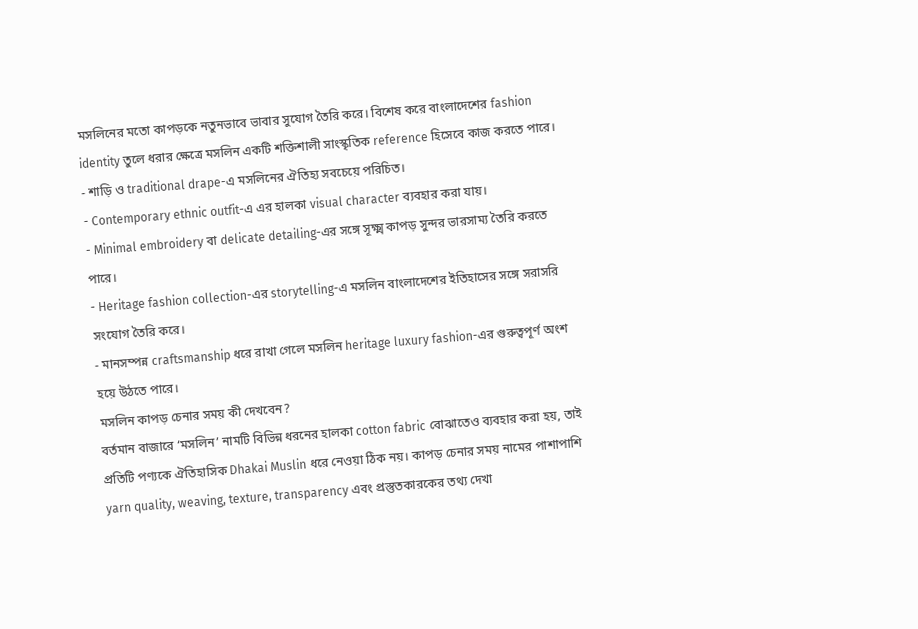মসলিনের মতো কাপড়কে নতুনভাবে ভাবার সুযোগ তৈরি করে। বিশেষ করে বাংলাদেশের fashion identity তুলে ধরার ক্ষেত্রে মসলিন একটি শক্তিশালী সাংস্কৃতিক reference হিসেবে কাজ করতে পারে।
- শাড়ি ও traditional drape-এ মসলিনের ঐতিহ্য সবচেয়ে পরিচিত।
- Contemporary ethnic outfit-এ এর হালকা visual character ব্যবহার করা যায়।
- Minimal embroidery বা delicate detailing-এর সঙ্গে সূক্ষ্ম কাপড় সুন্দর ভারসাম্য তৈরি করতে পারে।
- Heritage fashion collection-এর storytelling-এ মসলিন বাংলাদেশের ইতিহাসের সঙ্গে সরাসরি সংযোগ তৈরি করে।
- মানসম্পন্ন craftsmanship ধরে রাখা গেলে মসলিন heritage luxury fashion-এর গুরুত্বপূর্ণ অংশ হয়ে উঠতে পারে।
মসলিন কাপড় চেনার সময় কী দেখবেন?
বর্তমান বাজারে ‘মসলিন’ নামটি বিভিন্ন ধরনের হালকা cotton fabric বোঝাতেও ব্যবহার করা হয়, তাই প্রতিটি পণ্যকে ঐতিহাসিক Dhakai Muslin ধরে নেওয়া ঠিক নয়। কাপড় চেনার সময় নামের পাশাপাশি yarn quality, weaving, texture, transparency এবং প্রস্তুতকারকের তথ্য দেখা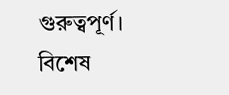গুরুত্বপূর্ণ। বিশেষ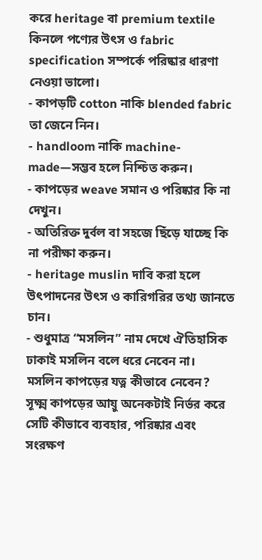করে heritage বা premium textile কিনলে পণ্যের উৎস ও fabric specification সম্পর্কে পরিষ্কার ধারণা নেওয়া ভালো।
- কাপড়টি cotton নাকি blended fabric তা জেনে নিন।
- handloom নাকি machine-made—সম্ভব হলে নিশ্চিত করুন।
- কাপড়ের weave সমান ও পরিষ্কার কি না দেখুন।
- অতিরিক্ত দুর্বল বা সহজে ছিঁড়ে যাচ্ছে কি না পরীক্ষা করুন।
- heritage muslin দাবি করা হলে উৎপাদনের উৎস ও কারিগরির তথ্য জানতে চান।
- শুধুমাত্র “মসলিন” নাম দেখে ঐতিহাসিক ঢাকাই মসলিন বলে ধরে নেবেন না।
মসলিন কাপড়ের যত্ন কীভাবে নেবেন?
সূক্ষ্ম কাপড়ের আয়ু অনেকটাই নির্ভর করে সেটি কীভাবে ব্যবহার, পরিষ্কার এবং সংরক্ষণ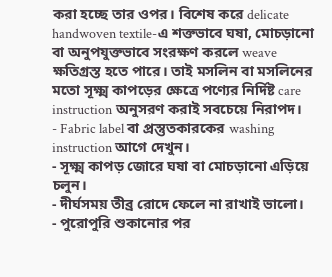করা হচ্ছে তার ওপর। বিশেষ করে delicate handwoven textile-এ শক্তভাবে ঘষা, মোচড়ানো বা অনুপযুক্তভাবে সংরক্ষণ করলে weave ক্ষতিগ্রস্ত হতে পারে। তাই মসলিন বা মসলিনের মতো সূক্ষ্ম কাপড়ের ক্ষেত্রে পণ্যের নির্দিষ্ট care instruction অনুসরণ করাই সবচেয়ে নিরাপদ।
- Fabric label বা প্রস্তুতকারকের washing instruction আগে দেখুন।
- সূক্ষ্ম কাপড় জোরে ঘষা বা মোচড়ানো এড়িয়ে চলুন।
- দীর্ঘসময় তীব্র রোদে ফেলে না রাখাই ভালো।
- পুরোপুরি শুকানোর পর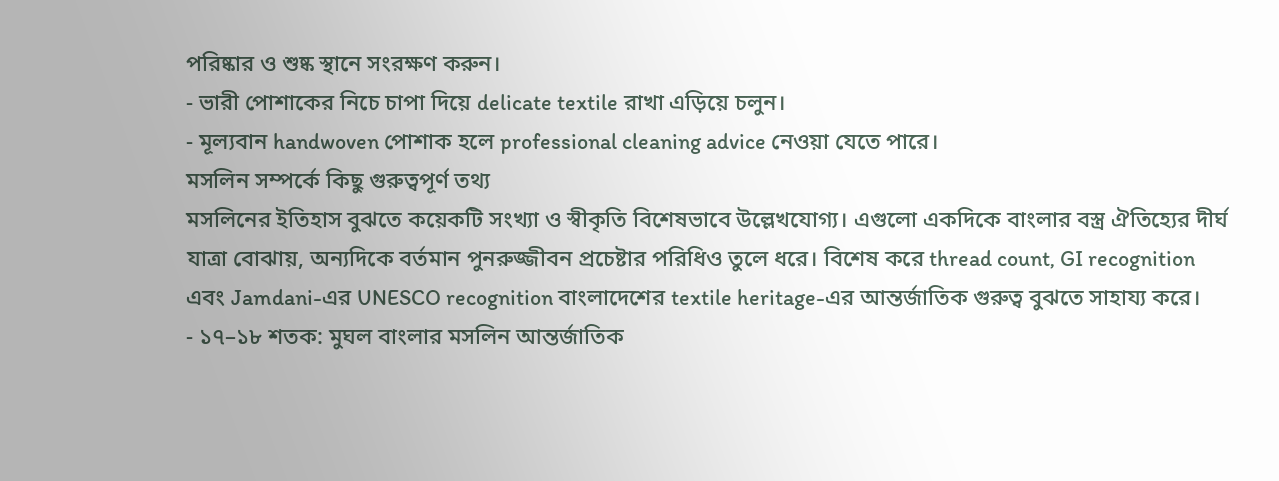পরিষ্কার ও শুষ্ক স্থানে সংরক্ষণ করুন।
- ভারী পোশাকের নিচে চাপা দিয়ে delicate textile রাখা এড়িয়ে চলুন।
- মূল্যবান handwoven পোশাক হলে professional cleaning advice নেওয়া যেতে পারে।
মসলিন সম্পর্কে কিছু গুরুত্বপূর্ণ তথ্য
মসলিনের ইতিহাস বুঝতে কয়েকটি সংখ্যা ও স্বীকৃতি বিশেষভাবে উল্লেখযোগ্য। এগুলো একদিকে বাংলার বস্ত্র ঐতিহ্যের দীর্ঘ যাত্রা বোঝায়, অন্যদিকে বর্তমান পুনরুজ্জীবন প্রচেষ্টার পরিধিও তুলে ধরে। বিশেষ করে thread count, GI recognition এবং Jamdani-এর UNESCO recognition বাংলাদেশের textile heritage-এর আন্তর্জাতিক গুরুত্ব বুঝতে সাহায্য করে।
- ১৭–১৮ শতক: মুঘল বাংলার মসলিন আন্তর্জাতিক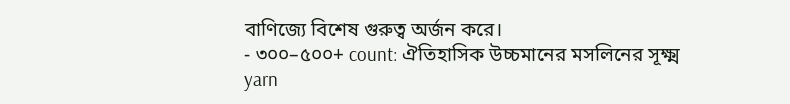বাণিজ্যে বিশেষ গুরুত্ব অর্জন করে।
- ৩০০–৫০০+ count: ঐতিহাসিক উচ্চমানের মসলিনের সূক্ষ্ম yarn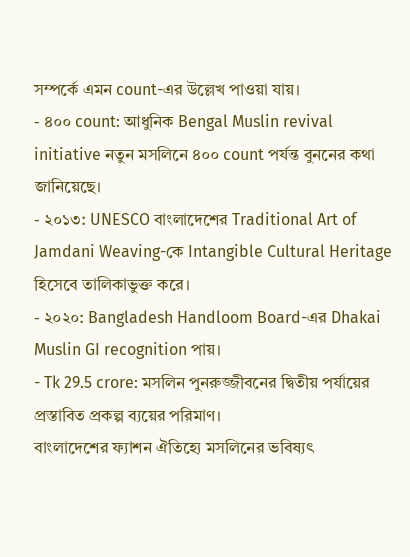সম্পর্কে এমন count-এর উল্লেখ পাওয়া যায়।
- ৪০০ count: আধুনিক Bengal Muslin revival initiative নতুন মসলিনে ৪০০ count পর্যন্ত বুননের কথা জানিয়েছে।
- ২০১৩: UNESCO বাংলাদেশের Traditional Art of Jamdani Weaving-কে Intangible Cultural Heritage হিসেবে তালিকাভুক্ত করে।
- ২০২০: Bangladesh Handloom Board-এর Dhakai Muslin GI recognition পায়।
- Tk 29.5 crore: মসলিন পুনরুজ্জীবনের দ্বিতীয় পর্যায়ের প্রস্তাবিত প্রকল্প ব্যয়ের পরিমাণ।
বাংলাদেশের ফ্যাশন ঐতিহ্যে মসলিনের ভবিষ্যৎ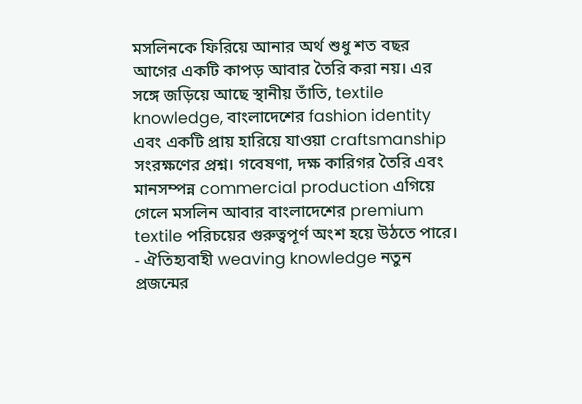মসলিনকে ফিরিয়ে আনার অর্থ শুধু শত বছর আগের একটি কাপড় আবার তৈরি করা নয়। এর সঙ্গে জড়িয়ে আছে স্থানীয় তাঁতি, textile knowledge, বাংলাদেশের fashion identity এবং একটি প্রায় হারিয়ে যাওয়া craftsmanship সংরক্ষণের প্রশ্ন। গবেষণা, দক্ষ কারিগর তৈরি এবং মানসম্পন্ন commercial production এগিয়ে গেলে মসলিন আবার বাংলাদেশের premium textile পরিচয়ের গুরুত্বপূর্ণ অংশ হয়ে উঠতে পারে।
- ঐতিহ্যবাহী weaving knowledge নতুন প্রজন্মের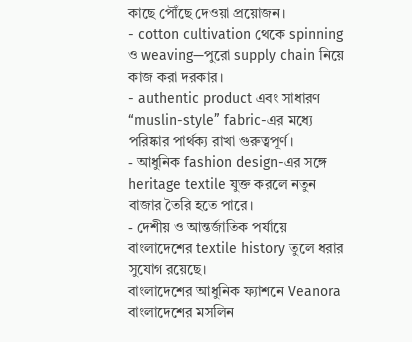কাছে পৌঁছে দেওয়া প্রয়োজন।
- cotton cultivation থেকে spinning ও weaving—পুরো supply chain নিয়ে কাজ করা দরকার।
- authentic product এবং সাধারণ “muslin-style” fabric-এর মধ্যে পরিষ্কার পার্থক্য রাখা গুরুত্বপূর্ণ।
- আধুনিক fashion design-এর সঙ্গে heritage textile যুক্ত করলে নতুন বাজার তৈরি হতে পারে।
- দেশীয় ও আন্তর্জাতিক পর্যায়ে বাংলাদেশের textile history তুলে ধরার সুযোগ রয়েছে।
বাংলাদেশের আধুনিক ফ্যাশনে Veanora
বাংলাদেশের মসলিন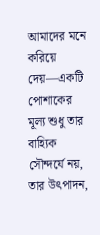আমাদের মনে করিয়ে দেয়—একটি পোশাকের মূল্য শুধু তার বাহ্যিক সৌন্দর্যে নয়, তার উৎপাদন,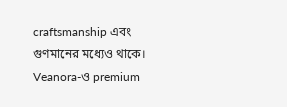craftsmanship এবং গুণমানের মধ্যেও থাকে। Veanora-ও premium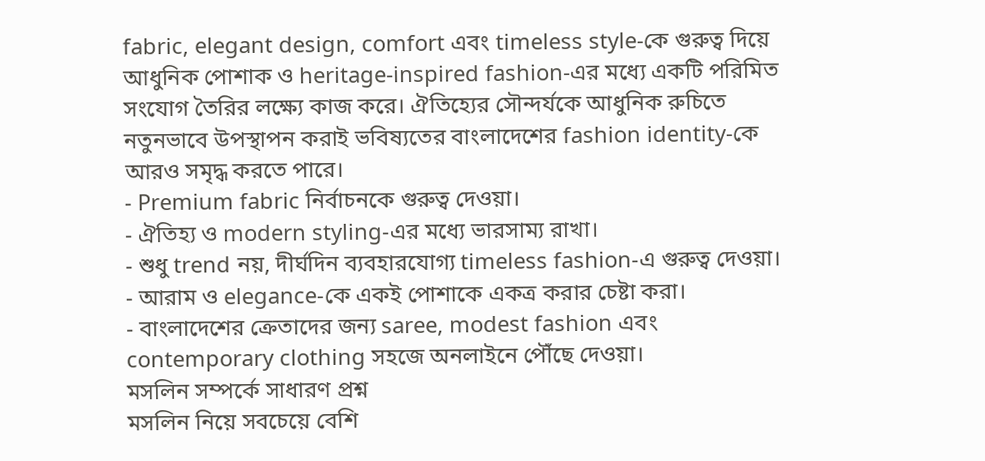fabric, elegant design, comfort এবং timeless style-কে গুরুত্ব দিয়ে আধুনিক পোশাক ও heritage-inspired fashion-এর মধ্যে একটি পরিমিত সংযোগ তৈরির লক্ষ্যে কাজ করে। ঐতিহ্যের সৌন্দর্যকে আধুনিক রুচিতে নতুনভাবে উপস্থাপন করাই ভবিষ্যতের বাংলাদেশের fashion identity-কে আরও সমৃদ্ধ করতে পারে।
- Premium fabric নির্বাচনকে গুরুত্ব দেওয়া।
- ঐতিহ্য ও modern styling-এর মধ্যে ভারসাম্য রাখা।
- শুধু trend নয়, দীর্ঘদিন ব্যবহারযোগ্য timeless fashion-এ গুরুত্ব দেওয়া।
- আরাম ও elegance-কে একই পোশাকে একত্র করার চেষ্টা করা।
- বাংলাদেশের ক্রেতাদের জন্য saree, modest fashion এবং contemporary clothing সহজে অনলাইনে পৌঁছে দেওয়া।
মসলিন সম্পর্কে সাধারণ প্রশ্ন
মসলিন নিয়ে সবচেয়ে বেশি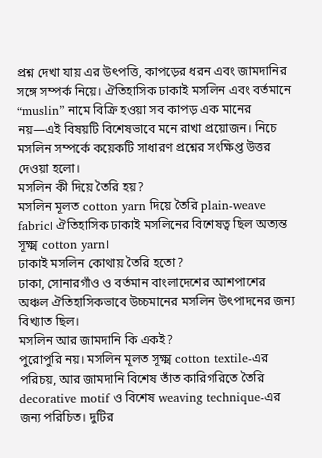প্রশ্ন দেখা যায় এর উৎপত্তি, কাপড়ের ধরন এবং জামদানির সঙ্গে সম্পর্ক নিয়ে। ঐতিহাসিক ঢাকাই মসলিন এবং বর্তমানে “muslin” নামে বিক্রি হওয়া সব কাপড় এক মানের নয়—এই বিষয়টি বিশেষভাবে মনে রাখা প্রয়োজন। নিচে মসলিন সম্পর্কে কয়েকটি সাধারণ প্রশ্নের সংক্ষিপ্ত উত্তর দেওয়া হলো।
মসলিন কী দিয়ে তৈরি হয়?
মসলিন মূলত cotton yarn দিয়ে তৈরি plain-weave fabric। ঐতিহাসিক ঢাকাই মসলিনের বিশেষত্ব ছিল অত্যন্ত সূক্ষ্ম cotton yarn।
ঢাকাই মসলিন কোথায় তৈরি হতো?
ঢাকা, সোনারগাঁও ও বর্তমান বাংলাদেশের আশপাশের অঞ্চল ঐতিহাসিকভাবে উচ্চমানের মসলিন উৎপাদনের জন্য বিখ্যাত ছিল।
মসলিন আর জামদানি কি একই?
পুরোপুরি নয়। মসলিন মূলত সূক্ষ্ম cotton textile-এর পরিচয়, আর জামদানি বিশেষ তাঁত কারিগরিতে তৈরি decorative motif ও বিশেষ weaving technique-এর জন্য পরিচিত। দুটির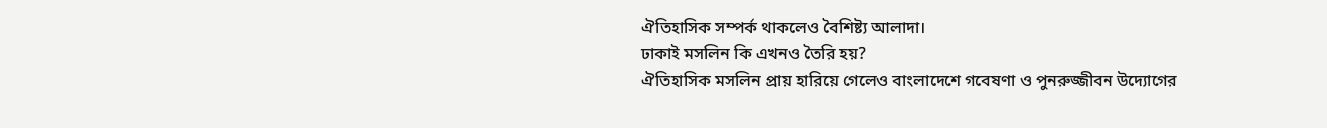ঐতিহাসিক সম্পর্ক থাকলেও বৈশিষ্ট্য আলাদা।
ঢাকাই মসলিন কি এখনও তৈরি হয়?
ঐতিহাসিক মসলিন প্রায় হারিয়ে গেলেও বাংলাদেশে গবেষণা ও পুনরুজ্জীবন উদ্যোগের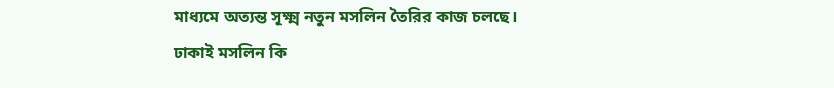মাধ্যমে অত্যন্ত সূক্ষ্ম নতুন মসলিন তৈরির কাজ চলছে।
ঢাকাই মসলিন কি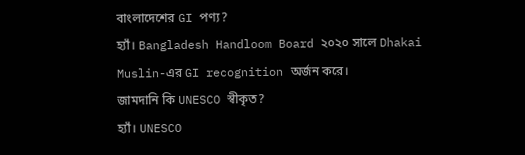বাংলাদেশের GI পণ্য?
হ্যাঁ। Bangladesh Handloom Board ২০২০ সালে Dhakai Muslin-এর GI recognition অর্জন করে।
জামদানি কি UNESCO স্বীকৃত?
হ্যাঁ। UNESCO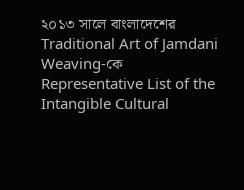২০১৩ সালে বাংলাদেশের Traditional Art of Jamdani Weaving-কে Representative List of the Intangible Cultural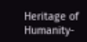Heritage of Humanity-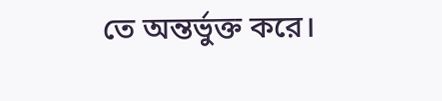তে অন্তর্ভুক্ত করে।